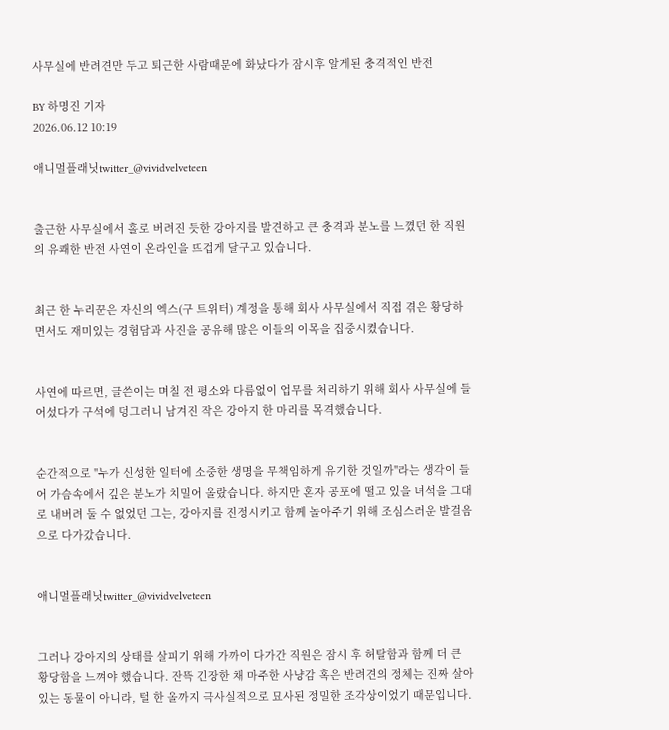사무실에 반려견만 두고 퇴근한 사람때문에 화났다가 잠시후 알게된 충격적인 반전

BY 하명진 기자
2026.06.12 10:19

애니멀플래닛twitter_@vividvelveteen


출근한 사무실에서 홀로 버려진 듯한 강아지를 발견하고 큰 충격과 분노를 느꼈던 한 직원의 유쾌한 반전 사연이 온라인을 뜨겁게 달구고 있습니다.


최근 한 누리꾼은 자신의 엑스(구 트위터) 계정을 통해 회사 사무실에서 직접 겪은 황당하면서도 재미있는 경험담과 사진을 공유해 많은 이들의 이목을 집중시켰습니다.


사연에 따르면, 글쓴이는 며칠 전 평소와 다름없이 업무를 처리하기 위해 회사 사무실에 들어섰다가 구석에 덩그러니 남겨진 작은 강아지 한 마리를 목격했습니다.


순간적으로 "누가 신성한 일터에 소중한 생명을 무책임하게 유기한 것일까"라는 생각이 들어 가슴속에서 깊은 분노가 치밀어 올랐습니다. 하지만 혼자 공포에 떨고 있을 녀석을 그대로 내버려 둘 수 없었던 그는, 강아지를 진정시키고 함께 놀아주기 위해 조심스러운 발걸음으로 다가갔습니다.


애니멀플래닛twitter_@vividvelveteen


그러나 강아지의 상태를 살피기 위해 가까이 다가간 직원은 잠시 후 허탈함과 함께 더 큰 황당함을 느껴야 했습니다. 잔뜩 긴장한 채 마주한 사냥감 혹은 반려견의 정체는 진짜 살아있는 동물이 아니라, 털 한 올까지 극사실적으로 묘사된 정밀한 조각상이었기 때문입니다.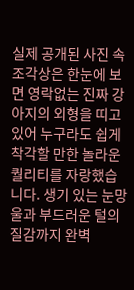실제 공개된 사진 속 조각상은 한눈에 보면 영락없는 진짜 강아지의 외형을 띠고 있어 누구라도 쉽게 착각할 만한 놀라운 퀄리티를 자랑했습니다. 생기 있는 눈망울과 부드러운 털의 질감까지 완벽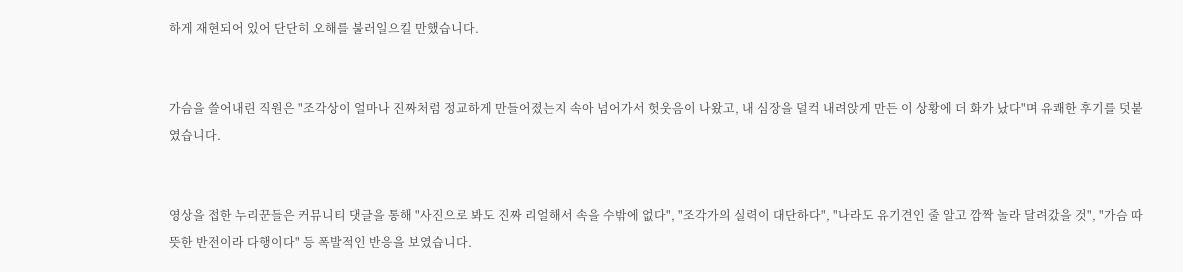하게 재현되어 있어 단단히 오해를 불러일으킬 만했습니다.


가슴을 쓸어내린 직원은 "조각상이 얼마나 진짜처럼 정교하게 만들어졌는지 속아 넘어가서 헛웃음이 나왔고, 내 심장을 덜컥 내려앉게 만든 이 상황에 더 화가 났다"며 유쾌한 후기를 덧붙였습니다.


영상을 접한 누리꾼들은 커뮤니티 댓글을 통해 "사진으로 봐도 진짜 리얼해서 속을 수밖에 없다", "조각가의 실력이 대단하다", "나라도 유기견인 줄 알고 깜짝 놀라 달려갔을 것", "가슴 따뜻한 반전이라 다행이다" 등 폭발적인 반응을 보였습니다.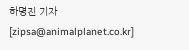하명진 기자 [zipsa@animalplanet.co.kr]